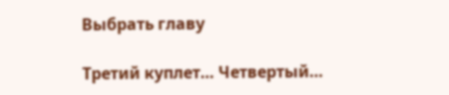Выбрать главу

Третий куплет… Четвертый…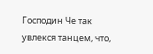Господин Че так увлекся танцем, что,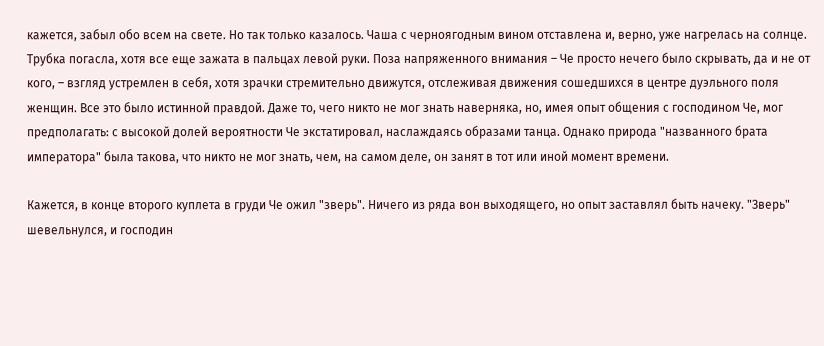кажется, забыл обо всем на свете. Но так только казалось. Чаша с черноягодным вином отставлена и, верно, уже нагрелась на солнце. Трубка погасла, хотя все еще зажата в пальцах левой руки. Поза напряженного внимания – Че просто нечего было скрывать, да и не от кого, – взгляд устремлен в себя, хотя зрачки стремительно движутся, отслеживая движения сошедшихся в центре дуэльного поля женщин. Все это было истинной правдой. Даже то, чего никто не мог знать наверняка, но, имея опыт общения с господином Че, мог предполагать: с высокой долей вероятности Че экстатировал, наслаждаясь образами танца. Однако природа "названного брата императора" была такова, что никто не мог знать, чем, на самом деле, он занят в тот или иной момент времени.

Кажется, в конце второго куплета в груди Че ожил "зверь". Ничего из ряда вон выходящего, но опыт заставлял быть начеку. "Зверь" шевельнулся, и господин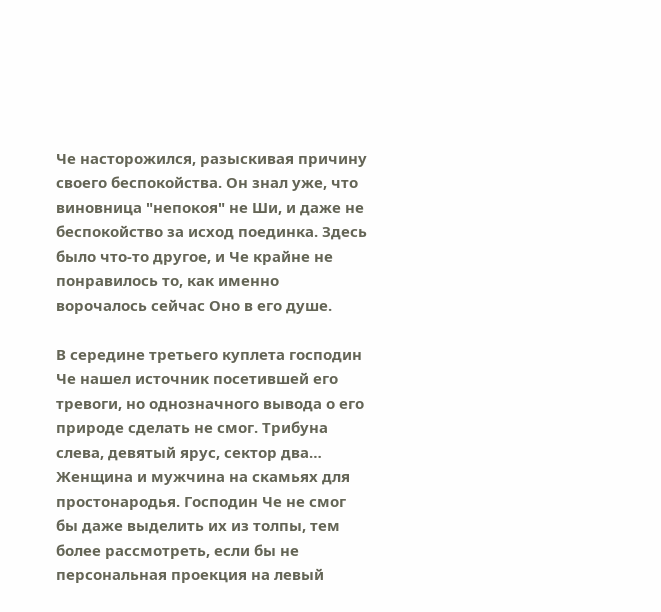Че насторожился, разыскивая причину своего беспокойства. Он знал уже, что виновница "непокоя" не Ши, и даже не беспокойство за исход поединка. Здесь было что-то другое, и Че крайне не понравилось то, как именно ворочалось сейчас Оно в его душе.

В середине третьего куплета господин Че нашел источник посетившей его тревоги, но однозначного вывода о его природе сделать не смог. Трибуна слева, девятый ярус, сектор два… Женщина и мужчина на скамьях для простонародья. Господин Че не смог бы даже выделить их из толпы, тем более рассмотреть, если бы не персональная проекция на левый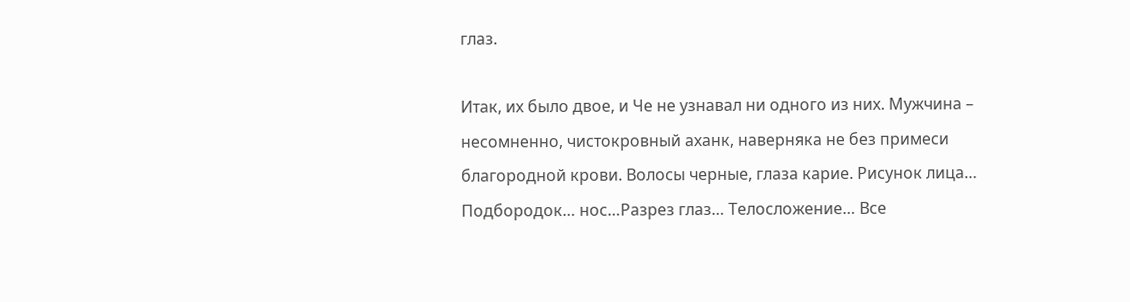глаз.

Итак, их было двое, и Че не узнавал ни одного из них. Мужчина – несомненно, чистокровный аханк, наверняка не без примеси благородной крови. Волосы черные, глаза карие. Рисунок лица… Подбородок… нос…Разрез глаз… Телосложение… Все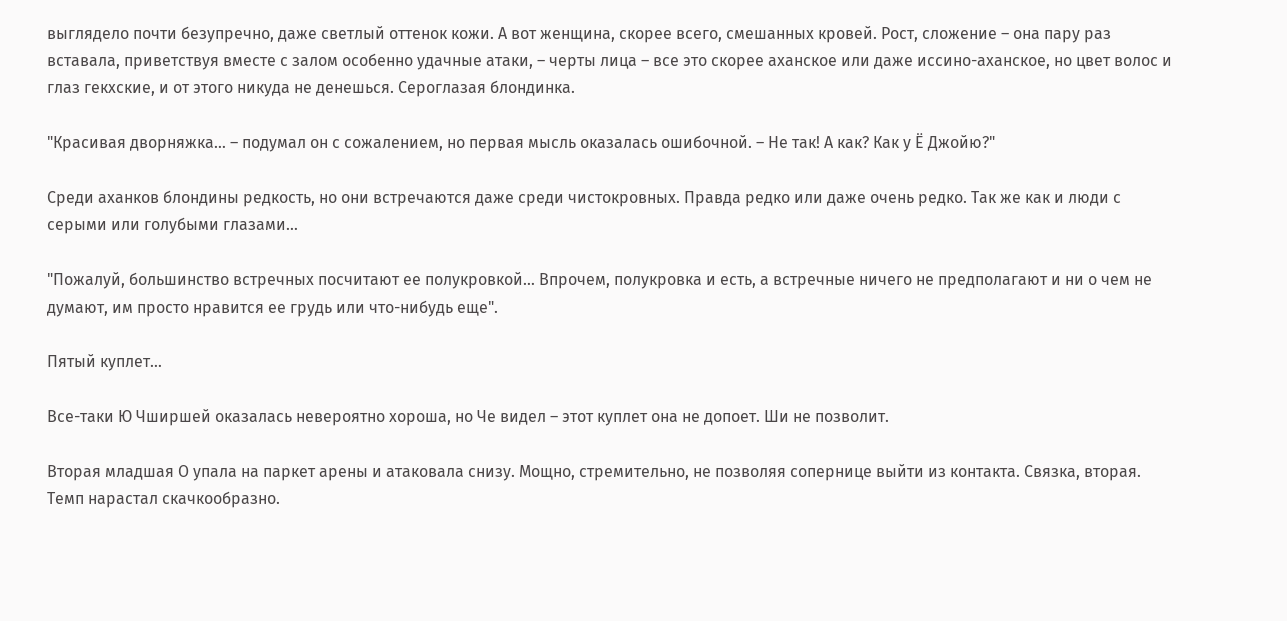выглядело почти безупречно, даже светлый оттенок кожи. А вот женщина, скорее всего, смешанных кровей. Рост, сложение – она пару раз вставала, приветствуя вместе с залом особенно удачные атаки, – черты лица – все это скорее аханское или даже иссино-аханское, но цвет волос и глаз гекхские, и от этого никуда не денешься. Сероглазая блондинка.

"Красивая дворняжка… – подумал он с сожалением, но первая мысль оказалась ошибочной. – Не так! А как? Как у Ё Джойю?"

Среди аханков блондины редкость, но они встречаются даже среди чистокровных. Правда редко или даже очень редко. Так же как и люди с серыми или голубыми глазами…

"Пожалуй, большинство встречных посчитают ее полукровкой… Впрочем, полукровка и есть, а встречные ничего не предполагают и ни о чем не думают, им просто нравится ее грудь или что-нибудь еще".

Пятый куплет…

Все-таки Ю Чширшей оказалась невероятно хороша, но Че видел – этот куплет она не допоет. Ши не позволит.

Вторая младшая О упала на паркет арены и атаковала снизу. Мощно, стремительно, не позволяя сопернице выйти из контакта. Связка, вторая. Темп нарастал скачкообразно.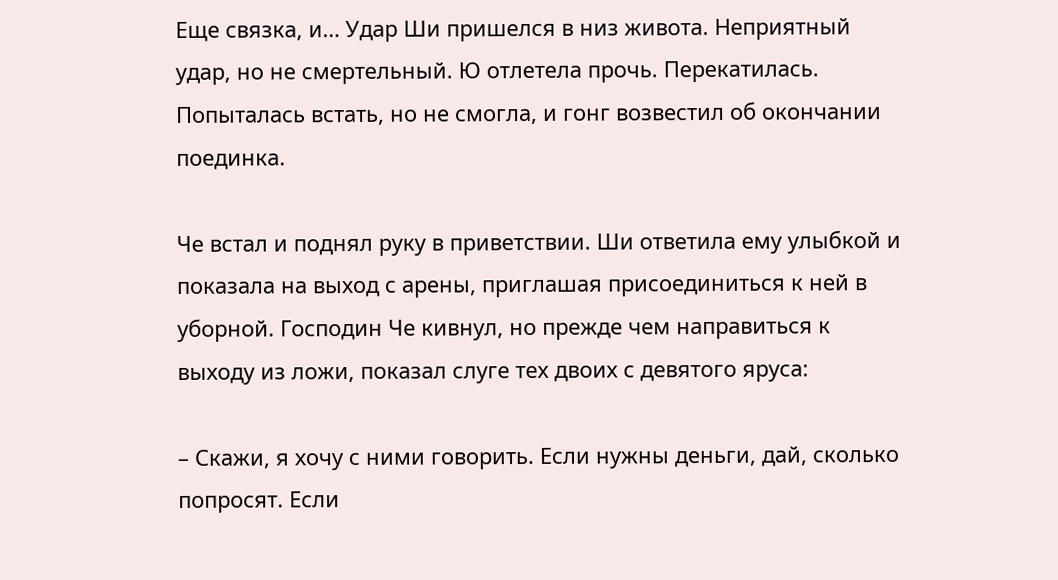Еще связка, и… Удар Ши пришелся в низ живота. Неприятный удар, но не смертельный. Ю отлетела прочь. Перекатилась. Попыталась встать, но не смогла, и гонг возвестил об окончании поединка.

Че встал и поднял руку в приветствии. Ши ответила ему улыбкой и показала на выход с арены, приглашая присоединиться к ней в уборной. Господин Че кивнул, но прежде чем направиться к выходу из ложи, показал слуге тех двоих с девятого яруса:

– Скажи, я хочу с ними говорить. Если нужны деньги, дай, сколько попросят. Если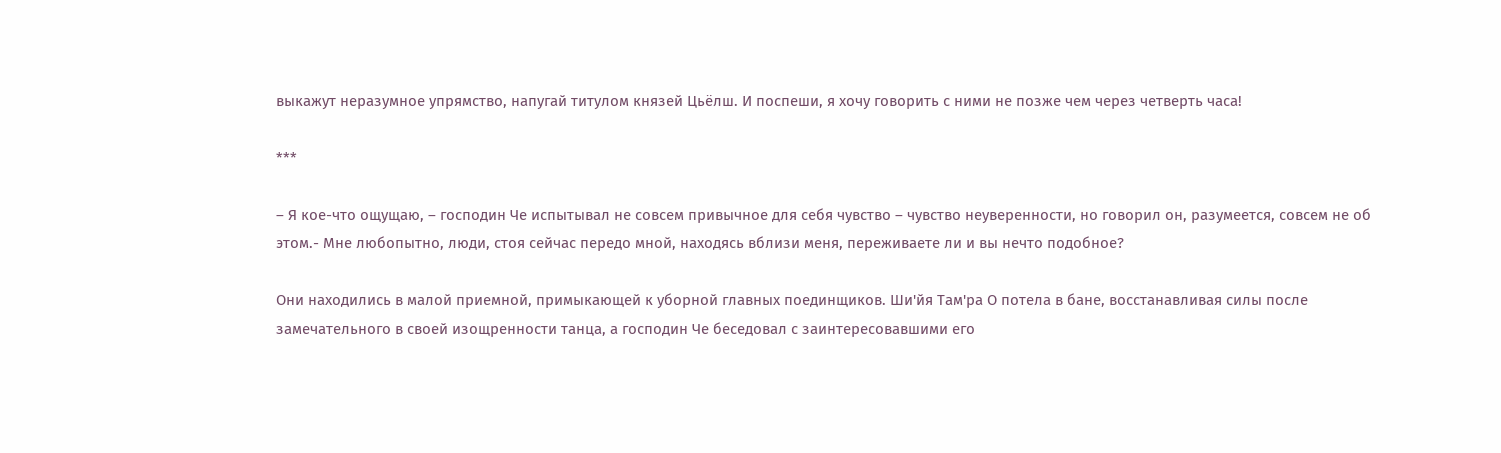выкажут неразумное упрямство, напугай титулом князей Цьёлш. И поспеши, я хочу говорить с ними не позже чем через четверть часа!

***

– Я кое-что ощущаю, – господин Че испытывал не совсем привычное для себя чувство – чувство неуверенности, но говорил он, разумеется, совсем не об этом.- Мне любопытно, люди, стоя сейчас передо мной, находясь вблизи меня, переживаете ли и вы нечто подобное?

Они находились в малой приемной, примыкающей к уборной главных поединщиков. Ши'йя Там'ра О потела в бане, восстанавливая силы после замечательного в своей изощренности танца, а господин Че беседовал с заинтересовавшими его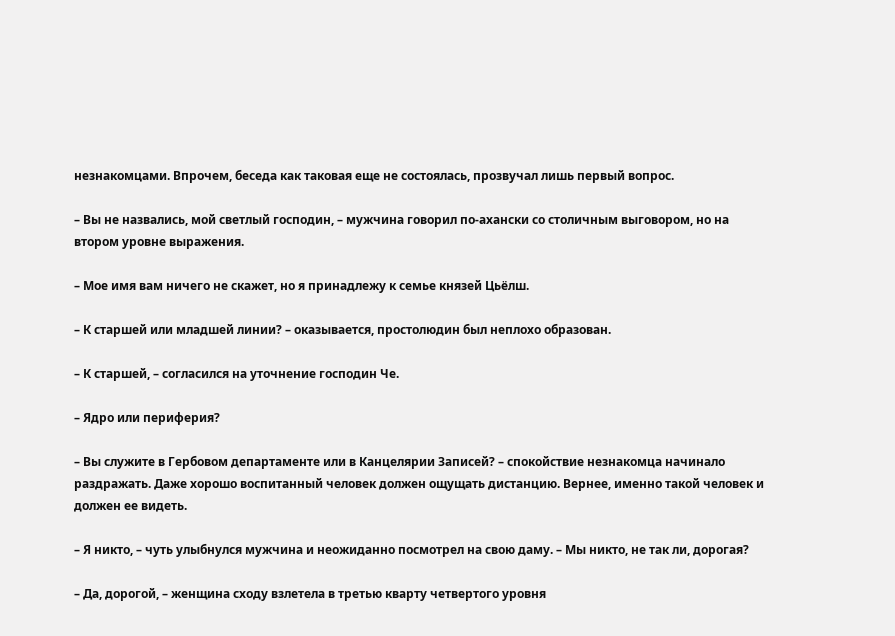незнакомцами. Впрочем, беседа как таковая еще не состоялась, прозвучал лишь первый вопрос.

– Вы не назвались, мой светлый господин, – мужчина говорил по-ахански со столичным выговором, но на втором уровне выражения.

– Мое имя вам ничего не скажет, но я принадлежу к семье князей Цьёлш.

– К старшей или младшей линии? – оказывается, простолюдин был неплохо образован.

– К старшей, – согласился на уточнение господин Че.

– Ядро или периферия?

– Вы служите в Гербовом департаменте или в Канцелярии Записей? – спокойствие незнакомца начинало раздражать. Даже хорошо воспитанный человек должен ощущать дистанцию. Вернее, именно такой человек и должен ее видеть.

– Я никто, – чуть улыбнулся мужчина и неожиданно посмотрел на свою даму. – Мы никто, не так ли, дорогая?

– Да, дорогой, – женщина сходу взлетела в третью кварту четвертого уровня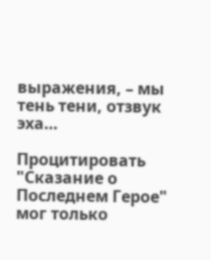выражения, – мы тень тени, отзвук эха…

Процитировать "Сказание о Последнем Герое" мог только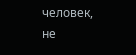человек, не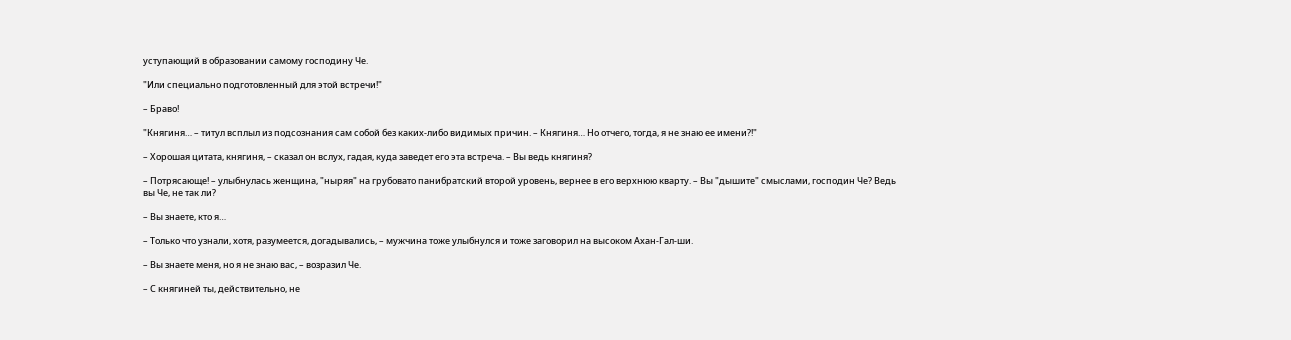уступающий в образовании самому господину Че.

"Или специально подготовленный для этой встречи!"

– Браво!

"Княгиня… – титул всплыл из подсознания сам собой без каких-либо видимых причин. – Княгиня… Но отчего, тогда, я не знаю ее имени?!"

– Хорошая цитата, княгиня, – сказал он вслух, гадая, куда заведет его эта встреча. – Вы ведь княгиня?

– Потрясающе! – улыбнулась женщина, "ныряя" на грубовато панибратский второй уровень, вернее в его верхнюю кварту. – Вы "дышите" смыслами, господин Че? Ведь вы Че, не так ли?

– Вы знаете, кто я…

– Только что узнали, хотя, разумеется, догадывались, – мужчина тоже улыбнулся и тоже заговорил на высоком Ахан-Гал-ши.

– Вы знаете меня, но я не знаю вас, – возразил Че.

– С княгиней ты, действительно, не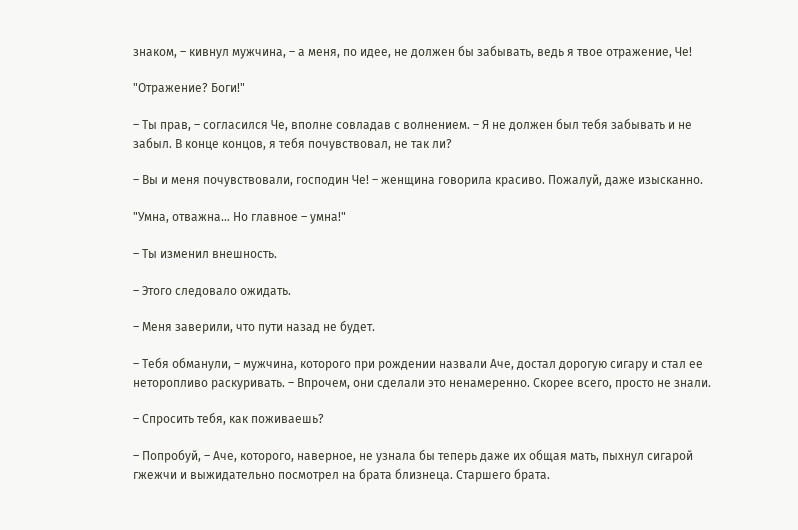знаком, – кивнул мужчина, – а меня, по идее, не должен бы забывать, ведь я твое отражение, Че!

"Отражение? Боги!"

– Ты прав, – согласился Че, вполне совладав с волнением. – Я не должен был тебя забывать и не забыл. В конце концов, я тебя почувствовал, не так ли?

– Вы и меня почувствовали, господин Че! – женщина говорила красиво. Пожалуй, даже изысканно.

"Умна, отважна… Но главное – умна!"

– Ты изменил внешность.

– Этого следовало ожидать.

– Меня заверили, что пути назад не будет.

– Тебя обманули, – мужчина, которого при рождении назвали Аче, достал дорогую сигару и стал ее неторопливо раскуривать. – Впрочем, они сделали это ненамеренно. Скорее всего, просто не знали.

– Спросить тебя, как поживаешь?

– Попробуй, – Аче, которого, наверное, не узнала бы теперь даже их общая мать, пыхнул сигарой гжежчи и выжидательно посмотрел на брата близнеца. Старшего брата.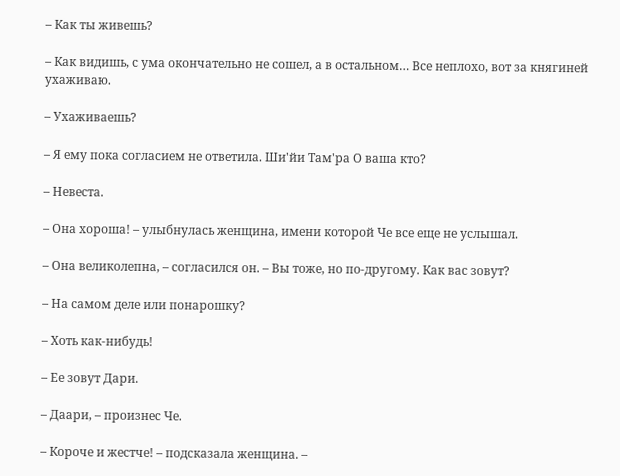– Как ты живешь?

– Как видишь, с ума окончательно не сошел, а в остальном… Все неплохо, вот за княгиней ухаживаю.

– Ухаживаешь?

– Я ему пока согласием не ответила. Ши'йи Там'ра О ваша кто?

– Невеста.

– Она хороша! – улыбнулась женщина, имени которой Че все еще не услышал.

– Она великолепна, – согласился он. – Вы тоже, но по-другому. Как вас зовут?

– На самом деле или понарошку?

– Хоть как-нибудь!

– Ее зовут Дари.

– Даари, – произнес Че.

– Короче и жестче! – подсказала женщина. –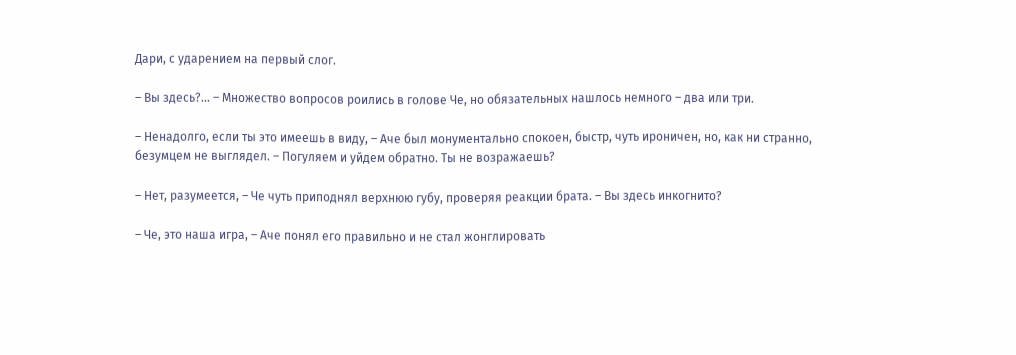Дари, с ударением на первый слог.

– Вы здесь?… – Множество вопросов роились в голове Че, но обязательных нашлось немного – два или три.

– Ненадолго, если ты это имеешь в виду, – Аче был монументально спокоен, быстр, чуть ироничен, но, как ни странно, безумцем не выглядел. – Погуляем и уйдем обратно. Ты не возражаешь?

– Нет, разумеется, – Че чуть приподнял верхнюю губу, проверяя реакции брата. – Вы здесь инкогнито?

– Че, это наша игра, – Аче понял его правильно и не стал жонглировать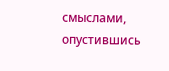смыслами, опустившись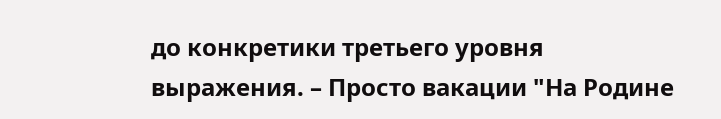до конкретики третьего уровня выражения. – Просто вакации "На Родине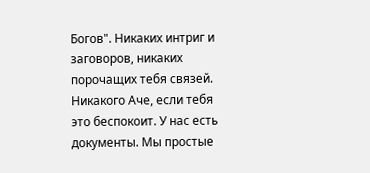Богов". Никаких интриг и заговоров, никаких порочащих тебя связей. Никакого Аче, если тебя это беспокоит. У нас есть документы. Мы простые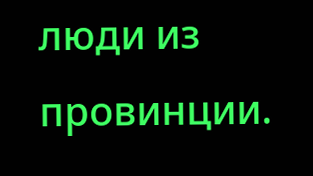люди из провинции.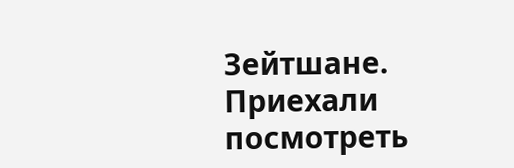Зейтшане. Приехали посмотреть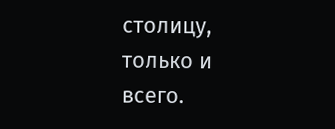столицу, только и всего.